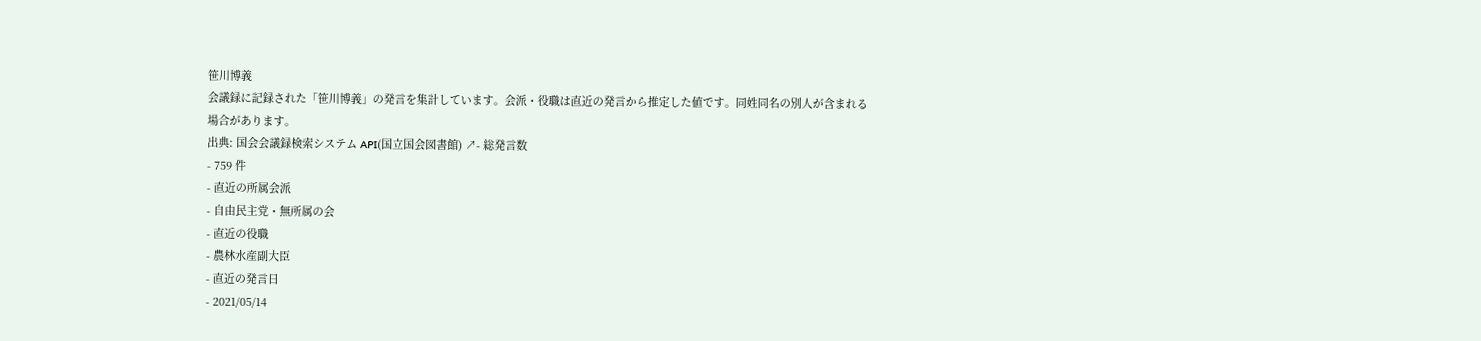笹川博義
会議録に記録された「笹川博義」の発言を集計しています。会派・役職は直近の発言から推定した値です。同姓同名の別人が含まれる場合があります。
出典: 国会会議録検索システム API(国立国会図書館) ↗- 総発言数
- 759 件
- 直近の所属会派
- 自由民主党・無所属の会
- 直近の役職
- 農林水産副大臣
- 直近の発言日
- 2021/05/14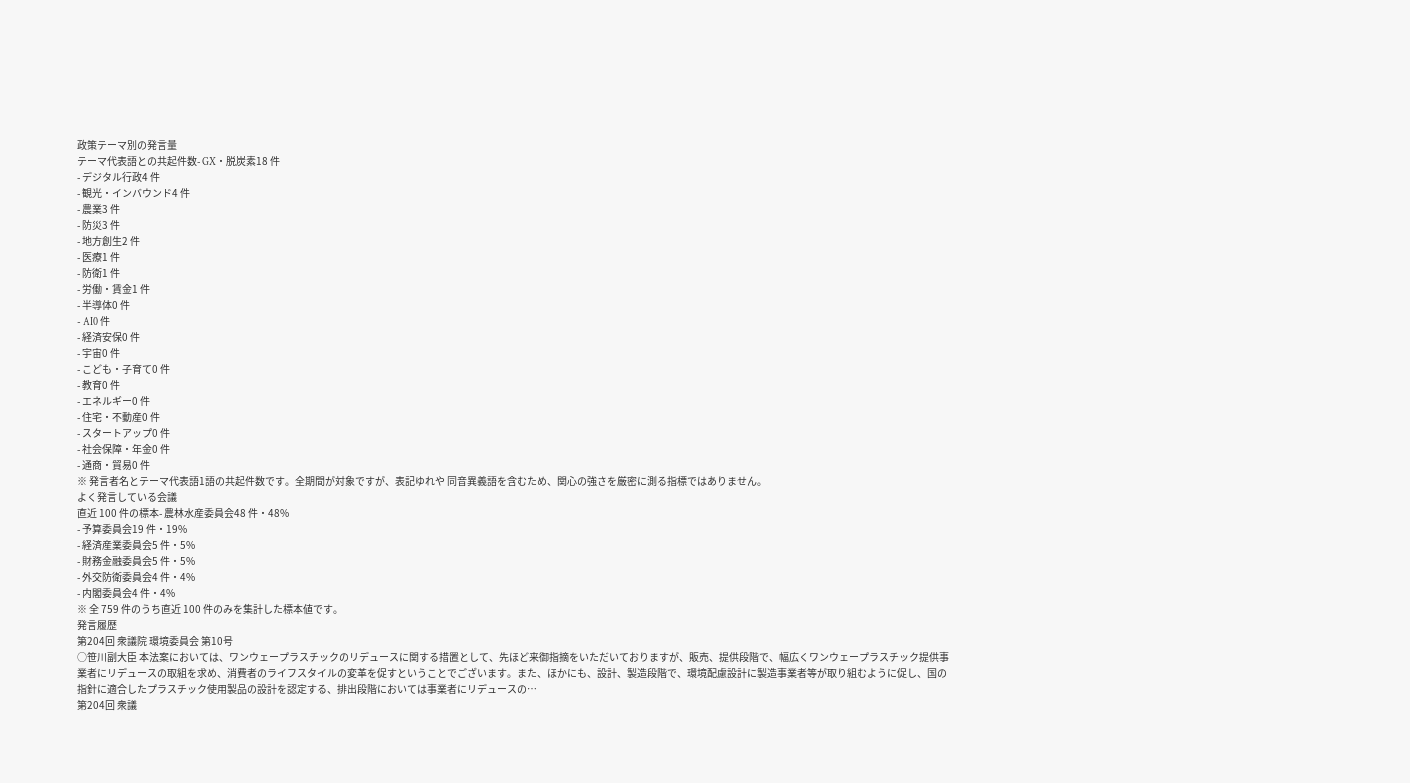政策テーマ別の発言量
テーマ代表語との共起件数- GX・脱炭素18 件
- デジタル行政4 件
- 観光・インバウンド4 件
- 農業3 件
- 防災3 件
- 地方創生2 件
- 医療1 件
- 防衛1 件
- 労働・賃金1 件
- 半導体0 件
- AI0 件
- 経済安保0 件
- 宇宙0 件
- こども・子育て0 件
- 教育0 件
- エネルギー0 件
- 住宅・不動産0 件
- スタートアップ0 件
- 社会保障・年金0 件
- 通商・貿易0 件
※ 発言者名とテーマ代表語1語の共起件数です。全期間が対象ですが、表記ゆれや 同音異義語を含むため、関心の強さを厳密に測る指標ではありません。
よく発言している会議
直近 100 件の標本- 農林水産委員会48 件・48%
- 予算委員会19 件・19%
- 経済産業委員会5 件・5%
- 財務金融委員会5 件・5%
- 外交防衛委員会4 件・4%
- 内閣委員会4 件・4%
※ 全 759 件のうち直近 100 件のみを集計した標本値です。
発言履歴
第204回 衆議院 環境委員会 第10号
○笹川副大臣 本法案においては、ワンウェープラスチックのリデュースに関する措置として、先ほど来御指摘をいただいておりますが、販売、提供段階で、幅広くワンウェープラスチック提供事業者にリデュースの取組を求め、消費者のライフスタイルの変革を促すということでございます。また、ほかにも、設計、製造段階で、環境配慮設計に製造事業者等が取り組むように促し、国の指針に適合したプラスチック使用製品の設計を認定する、排出段階においては事業者にリデュースの…
第204回 衆議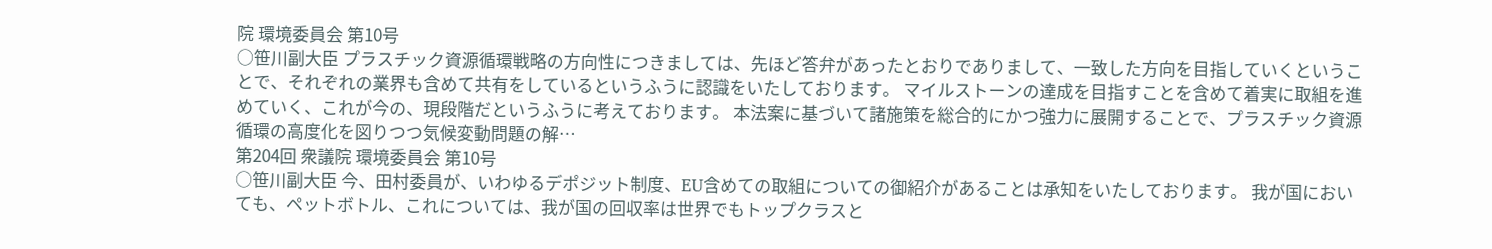院 環境委員会 第10号
○笹川副大臣 プラスチック資源循環戦略の方向性につきましては、先ほど答弁があったとおりでありまして、一致した方向を目指していくということで、それぞれの業界も含めて共有をしているというふうに認識をいたしております。 マイルストーンの達成を目指すことを含めて着実に取組を進めていく、これが今の、現段階だというふうに考えております。 本法案に基づいて諸施策を総合的にかつ強力に展開することで、プラスチック資源循環の高度化を図りつつ気候変動問題の解…
第204回 衆議院 環境委員会 第10号
○笹川副大臣 今、田村委員が、いわゆるデポジット制度、EU含めての取組についての御紹介があることは承知をいたしております。 我が国においても、ペットボトル、これについては、我が国の回収率は世界でもトップクラスと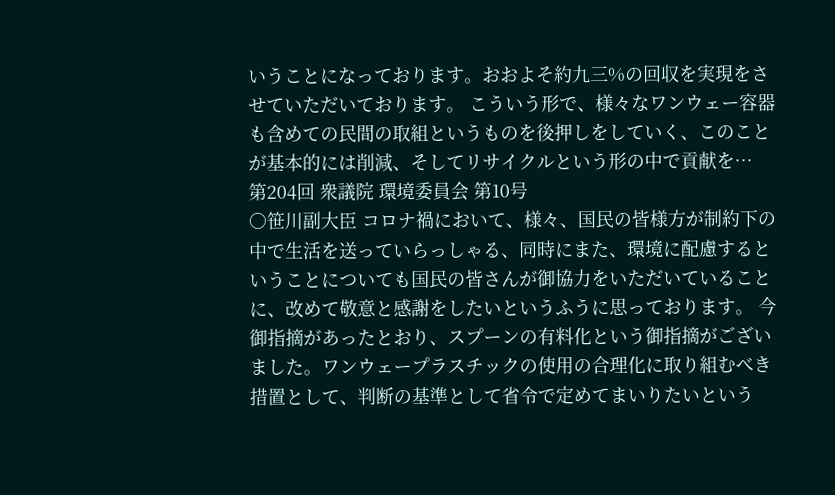いうことになっております。おおよそ約九三%の回収を実現をさせていただいております。 こういう形で、様々なワンウェー容器も含めての民間の取組というものを後押しをしていく、このことが基本的には削減、そしてリサイクルという形の中で貢献を…
第204回 衆議院 環境委員会 第10号
○笹川副大臣 コロナ禍において、様々、国民の皆様方が制約下の中で生活を送っていらっしゃる、同時にまた、環境に配慮するということについても国民の皆さんが御協力をいただいていることに、改めて敬意と感謝をしたいというふうに思っております。 今御指摘があったとおり、スプーンの有料化という御指摘がございました。ワンウェープラスチックの使用の合理化に取り組むべき措置として、判断の基準として省令で定めてまいりたいという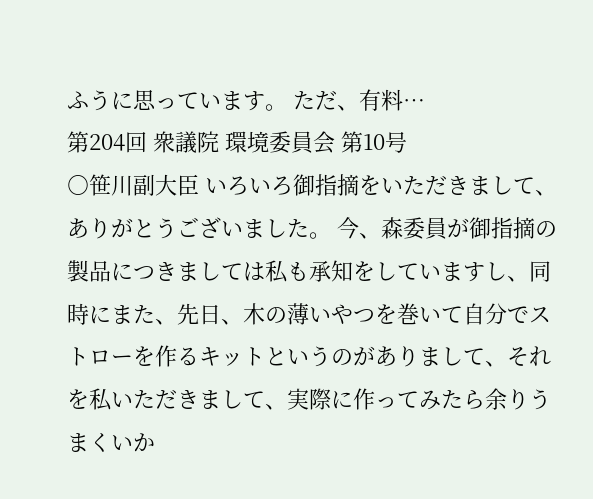ふうに思っています。 ただ、有料…
第204回 衆議院 環境委員会 第10号
○笹川副大臣 いろいろ御指摘をいただきまして、ありがとうございました。 今、森委員が御指摘の製品につきましては私も承知をしていますし、同時にまた、先日、木の薄いやつを巻いて自分でストローを作るキットというのがありまして、それを私いただきまして、実際に作ってみたら余りうまくいか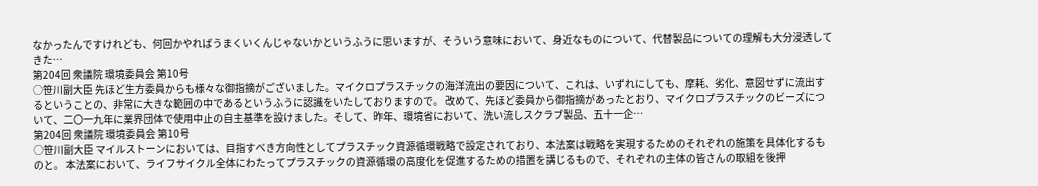なかったんですけれども、何回かやればうまくいくんじゃないかというふうに思いますが、そういう意味において、身近なものについて、代替製品についての理解も大分浸透してきた…
第204回 衆議院 環境委員会 第10号
○笹川副大臣 先ほど生方委員からも様々な御指摘がございました。マイクロプラスチックの海洋流出の要因について、これは、いずれにしても、摩耗、劣化、意図せずに流出するということの、非常に大きな範囲の中であるというふうに認識をいたしておりますので。 改めて、先ほど委員から御指摘があったとおり、マイクロプラスチックのビーズについて、二〇一九年に業界団体で使用中止の自主基準を設けました。そして、昨年、環境省において、洗い流しスクラブ製品、五十一企…
第204回 衆議院 環境委員会 第10号
○笹川副大臣 マイルストーンにおいては、目指すべき方向性としてプラスチック資源循環戦略で設定されており、本法案は戦略を実現するためのそれぞれの施策を具体化するものと。 本法案において、ライフサイクル全体にわたってプラスチックの資源循環の高度化を促進するための措置を講じるもので、それぞれの主体の皆さんの取組を後押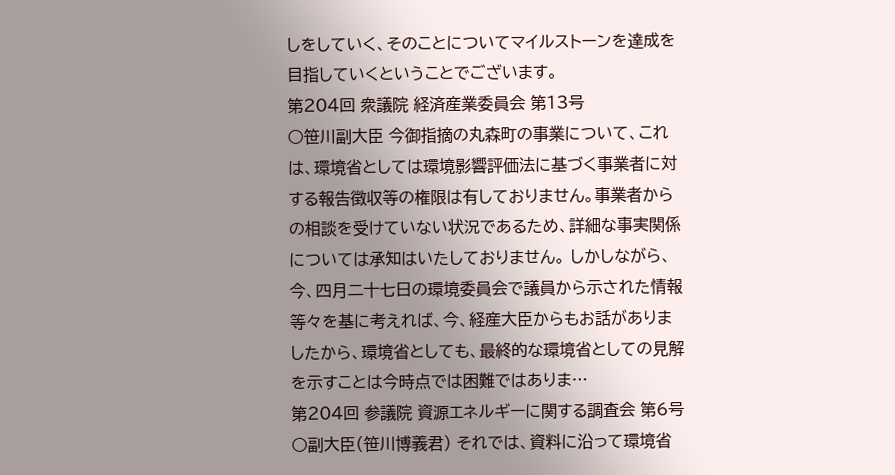しをしていく、そのことについてマイルストーンを達成を目指していくということでございます。
第204回 衆議院 経済産業委員会 第13号
○笹川副大臣 今御指摘の丸森町の事業について、これは、環境省としては環境影響評価法に基づく事業者に対する報告徴収等の権限は有しておりません。事業者からの相談を受けていない状況であるため、詳細な事実関係については承知はいたしておりません。 しかしながら、今、四月二十七日の環境委員会で議員から示された情報等々を基に考えれば、今、経産大臣からもお話がありましたから、環境省としても、最終的な環境省としての見解を示すことは今時点では困難ではありま…
第204回 参議院 資源エネルギーに関する調査会 第6号
○副大臣(笹川博義君) それでは、資料に沿って環境省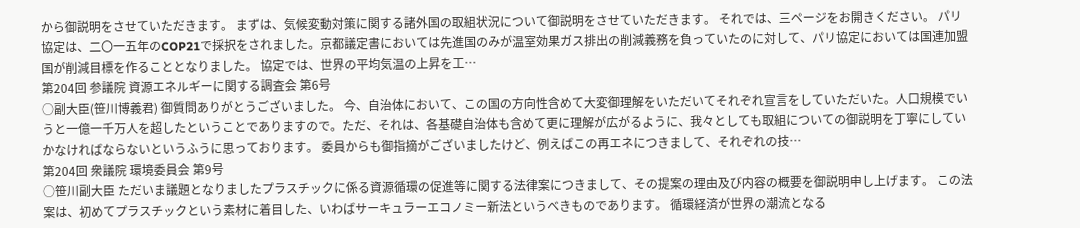から御説明をさせていただきます。 まずは、気候変動対策に関する諸外国の取組状況について御説明をさせていただきます。 それでは、三ページをお開きください。 パリ協定は、二〇一五年のCOP21で採択をされました。京都議定書においては先進国のみが温室効果ガス排出の削減義務を負っていたのに対して、パリ協定においては国連加盟国が削減目標を作ることとなりました。 協定では、世界の平均気温の上昇を工…
第204回 参議院 資源エネルギーに関する調査会 第6号
○副大臣(笹川博義君) 御質問ありがとうございました。 今、自治体において、この国の方向性含めて大変御理解をいただいてそれぞれ宣言をしていただいた。人口規模でいうと一億一千万人を超したということでありますので。ただ、それは、各基礎自治体も含めて更に理解が広がるように、我々としても取組についての御説明を丁寧にしていかなければならないというふうに思っております。 委員からも御指摘がございましたけど、例えばこの再エネにつきまして、それぞれの技…
第204回 衆議院 環境委員会 第9号
○笹川副大臣 ただいま議題となりましたプラスチックに係る資源循環の促進等に関する法律案につきまして、その提案の理由及び内容の概要を御説明申し上げます。 この法案は、初めてプラスチックという素材に着目した、いわばサーキュラーエコノミー新法というべきものであります。 循環経済が世界の潮流となる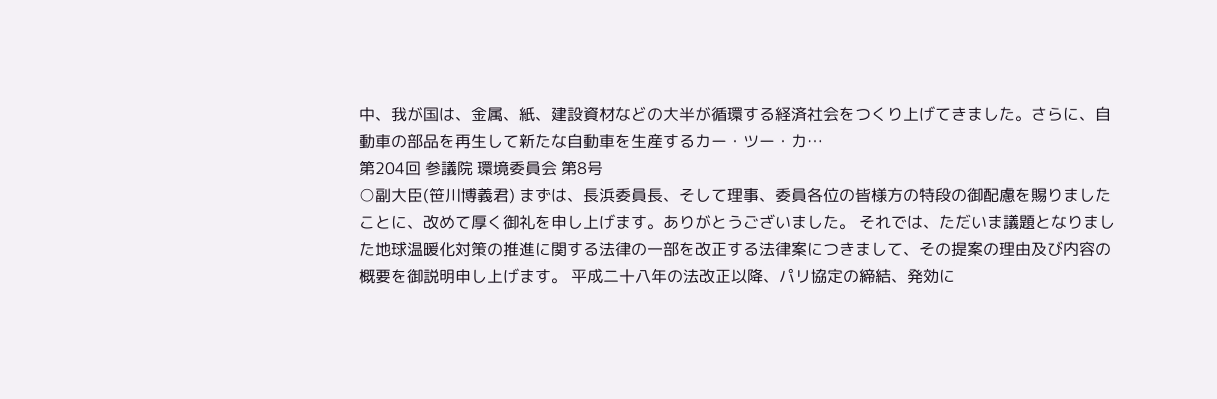中、我が国は、金属、紙、建設資材などの大半が循環する経済社会をつくり上げてきました。さらに、自動車の部品を再生して新たな自動車を生産するカー・ツー・カ…
第204回 参議院 環境委員会 第8号
○副大臣(笹川博義君) まずは、長浜委員長、そして理事、委員各位の皆様方の特段の御配慮を賜りましたことに、改めて厚く御礼を申し上げます。ありがとうございました。 それでは、ただいま議題となりました地球温暖化対策の推進に関する法律の一部を改正する法律案につきまして、その提案の理由及び内容の概要を御説明申し上げます。 平成二十八年の法改正以降、パリ協定の締結、発効に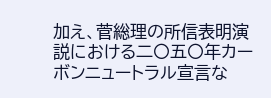加え、菅総理の所信表明演説における二〇五〇年カーボンニュートラル宣言な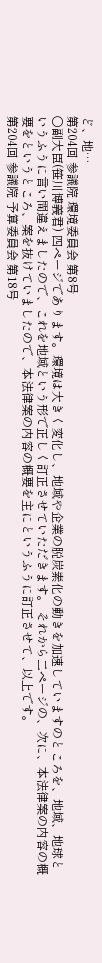ど、地…
第204回 参議院 環境委員会 第8号
○副大臣(笹川博義君) 四ページであります。環境は大きく変化し、地域や企業の脱炭素化の動きを加速していますのところを、地域、地球というふうに言い間違えましたので、これを地域という形で正しく訂正させていただきます。 それから二ページの、次に、本法律案の内容の概要をというところ、案を抜けていましたので、本法律案の内容の概要を主にというふうに訂正させて、以上です。
第204回 参議院 予算委員会 第18号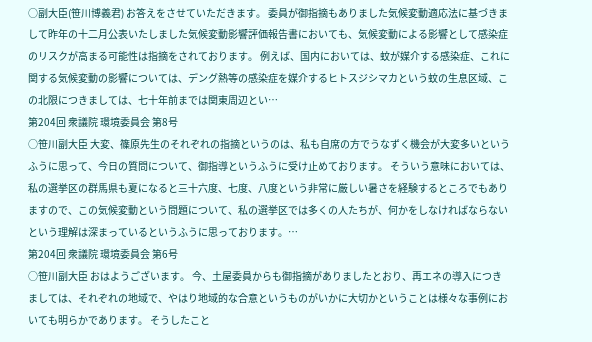○副大臣(笹川博義君) お答えをさせていただきます。 委員が御指摘もありました気候変動適応法に基づきまして昨年の十二月公表いたしました気候変動影響評価報告書においても、気候変動による影響として感染症のリスクが高まる可能性は指摘をされております。 例えば、国内においては、蚊が媒介する感染症、これに関する気候変動の影響については、デング熱等の感染症を媒介するヒトスジシマカという蚊の生息区域、この北限につきましては、七十年前までは関東周辺とい…
第204回 衆議院 環境委員会 第8号
○笹川副大臣 大変、篠原先生のそれぞれの指摘というのは、私も自席の方でうなずく機会が大変多いというふうに思って、今日の質問について、御指導というふうに受け止めております。 そういう意味においては、私の選挙区の群馬県も夏になると三十六度、七度、八度という非常に厳しい暑さを経験するところでもありますので、この気候変動という問題について、私の選挙区では多くの人たちが、何かをしなければならないという理解は深まっているというふうに思っております。…
第204回 衆議院 環境委員会 第6号
○笹川副大臣 おはようございます。 今、土屋委員からも御指摘がありましたとおり、再エネの導入につきましては、それぞれの地域で、やはり地域的な合意というものがいかに大切かということは様々な事例においても明らかであります。 そうしたこと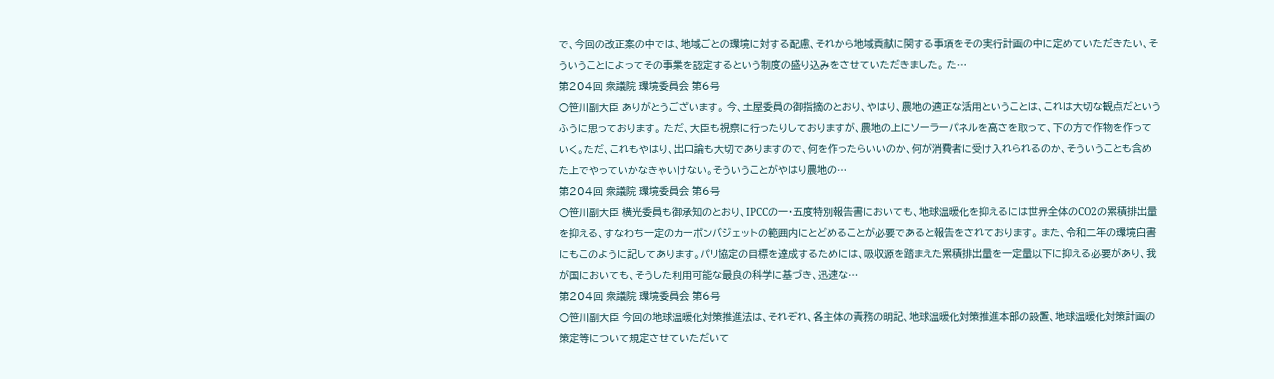で、今回の改正案の中では、地域ごとの環境に対する配慮、それから地域貢献に関する事項をその実行計画の中に定めていただきたい、そういうことによってその事業を認定するという制度の盛り込みをさせていただきました。 た…
第204回 衆議院 環境委員会 第6号
○笹川副大臣 ありがとうございます。 今、土屋委員の御指摘のとおり、やはり、農地の適正な活用ということは、これは大切な観点だというふうに思っております。 ただ、大臣も視察に行ったりしておりますが、農地の上にソーラーパネルを高さを取って、下の方で作物を作っていく。ただ、これもやはり、出口論も大切でありますので、何を作ったらいいのか、何が消費者に受け入れられるのか、そういうことも含めた上でやっていかなきゃいけない。そういうことがやはり農地の…
第204回 衆議院 環境委員会 第6号
○笹川副大臣 横光委員も御承知のとおり、IPCCの一・五度特別報告書においても、地球温暖化を抑えるには世界全体のCO2の累積排出量を抑える、すなわち一定のカーボンバジェットの範囲内にとどめることが必要であると報告をされております。 また、令和二年の環境白書にもこのように記してあります。パリ協定の目標を達成するためには、吸収源を踏まえた累積排出量を一定量以下に抑える必要があり、我が国においても、そうした利用可能な最良の科学に基づき、迅速な…
第204回 衆議院 環境委員会 第6号
○笹川副大臣 今回の地球温暖化対策推進法は、それぞれ、各主体の責務の明記、地球温暖化対策推進本部の設置、地球温暖化対策計画の策定等について規定させていただいて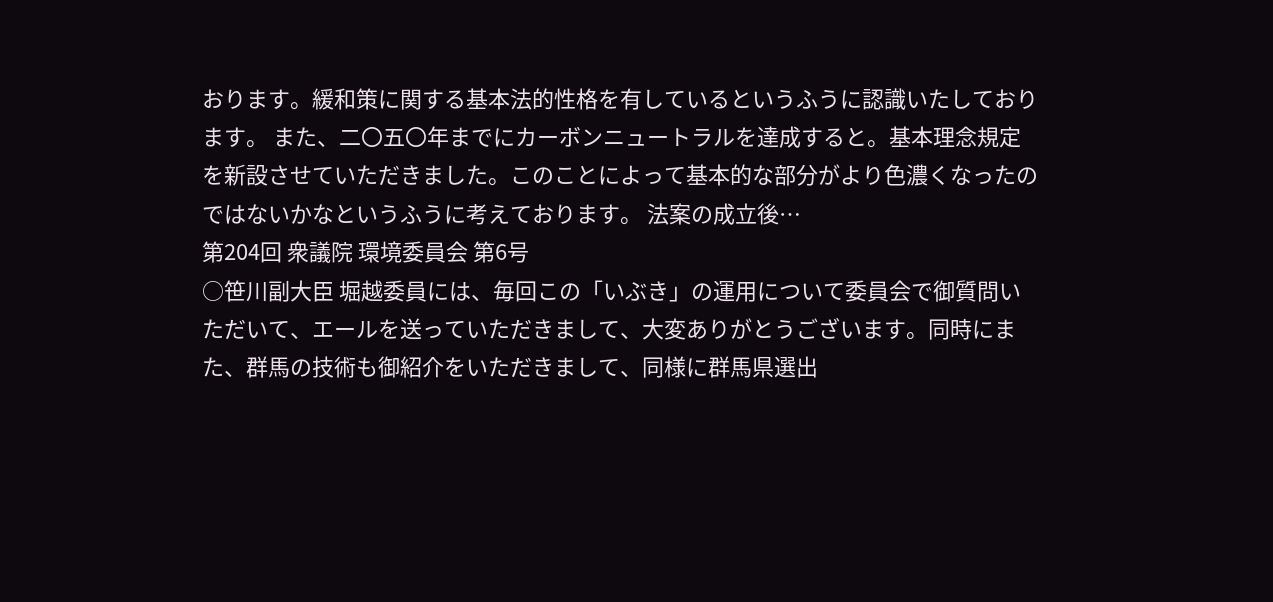おります。緩和策に関する基本法的性格を有しているというふうに認識いたしております。 また、二〇五〇年までにカーボンニュートラルを達成すると。基本理念規定を新設させていただきました。このことによって基本的な部分がより色濃くなったのではないかなというふうに考えております。 法案の成立後…
第204回 衆議院 環境委員会 第6号
○笹川副大臣 堀越委員には、毎回この「いぶき」の運用について委員会で御質問いただいて、エールを送っていただきまして、大変ありがとうございます。同時にまた、群馬の技術も御紹介をいただきまして、同様に群馬県選出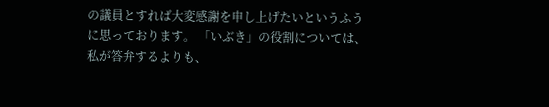の議員とすれば大変感謝を申し上げたいというふうに思っております。 「いぶき」の役割については、私が答弁するよりも、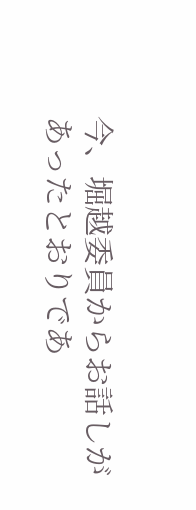今、堀越委員からお話しがあったとおりであ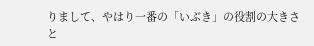りまして、やはり一番の「いぶき」の役割の大きさと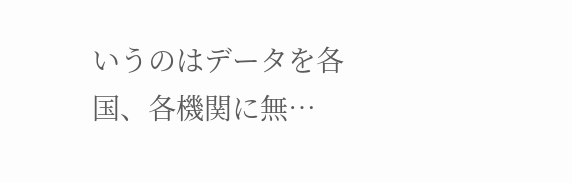いうのはデータを各国、各機関に無…